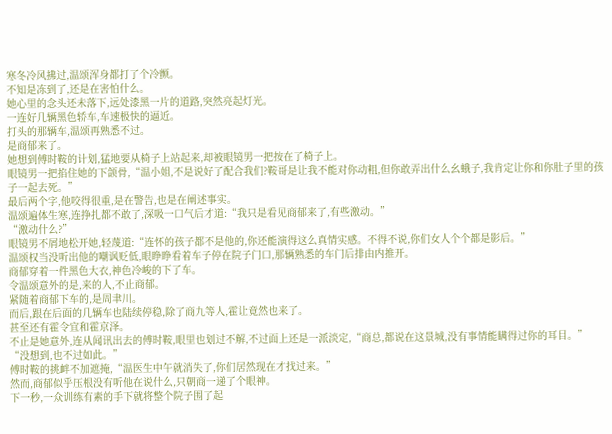寒冬冷风拂过,温颂浑身都打了个冷颤。
不知是冻到了,还是在害怕什么。
她心里的念头还未落下,远处漆黑一片的道路,突然亮起灯光。
一连好几辆黑色轿车,车速极快的逼近。
打头的那辆车,温颂再熟悉不过。
是商郁来了。
她想到傅时鞍的计划,猛地要从椅子上站起来,却被眼镜男一把按在了椅子上。
眼镜男一把掐住她的下颌骨,“温小姐,不是说好了配合我们?鞍哥是让我不能对你动粗,但你敢弄出什么幺蛾子,我肯定让你和你肚子里的孩子一起去死。”
最后两个字,他咬得很重,是在警告,也是在阐述事实。
温颂遍体生寒,连挣扎都不敢了,深吸一口气后才道:“我只是看见商郁来了,有些激动。”
“激动什么?”
眼镜男不屑地松开她,轻蔑道:“连怀的孩子都不是他的,你还能演得这么真情实感。不得不说,你们女人个个都是影后。”
温颂权当没听出他的嘲讽贬低,眼睁睁看着车子停在院子门口,那辆熟悉的车门后排由内推开。
商郁穿着一件黑色大衣,神色冷峻的下了车。
令温颂意外的是,来的人,不止商郁。
紧随着商郁下车的,是周聿川。
而后,跟在后面的几辆车也陆续停稳,除了商九等人,霍让竟然也来了。
甚至还有霍令宜和霍京泽。
不止是她意外,连从闻讯出去的傅时鞍,眼里也划过不解,不过面上还是一派淡定,“商总,都说在这景城,没有事情能瞒得过你的耳目。”
“没想到,也不过如此。”
傅时鞍的挑衅不加遮掩,“温医生中午就消失了,你们居然现在才找过来。”
然而,商郁似乎压根没有听他在说什么,只朝商一递了个眼神。
下一秒,一众训练有素的手下就将整个院子围了起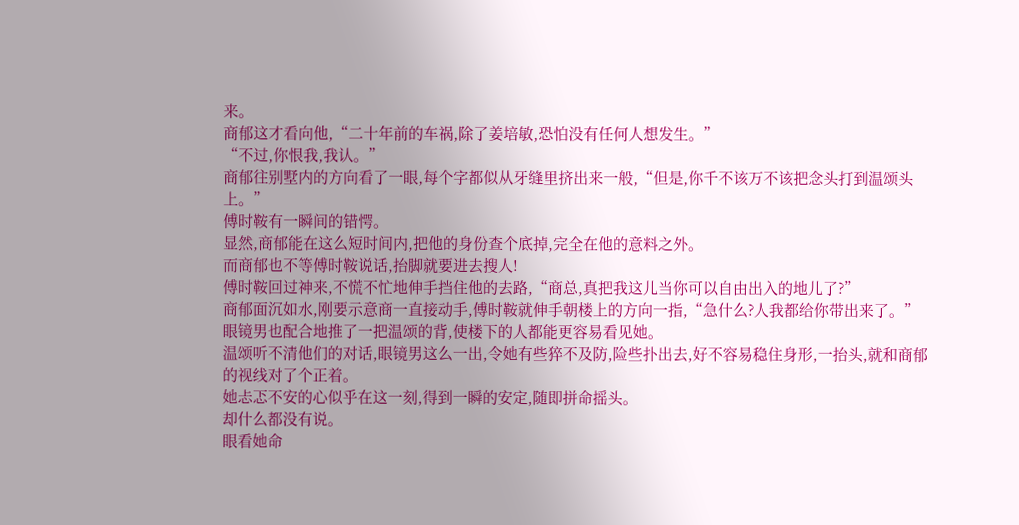来。
商郁这才看向他,“二十年前的车祸,除了姜培敏,恐怕没有任何人想发生。”
“不过,你恨我,我认。”
商郁往别墅内的方向看了一眼,每个字都似从牙缝里挤出来一般,“但是,你千不该万不该把念头打到温颂头上。”
傅时鞍有一瞬间的错愕。
显然,商郁能在这么短时间内,把他的身份查个底掉,完全在他的意料之外。
而商郁也不等傅时鞍说话,抬脚就要进去搜人!
傅时鞍回过神来,不慌不忙地伸手挡住他的去路,“商总,真把我这儿当你可以自由出入的地儿了?”
商郁面沉如水,刚要示意商一直接动手,傅时鞍就伸手朝楼上的方向一指,“急什么?人我都给你带出来了。”
眼镜男也配合地推了一把温颂的背,使楼下的人都能更容易看见她。
温颂听不清他们的对话,眼镜男这么一出,令她有些猝不及防,险些扑出去,好不容易稳住身形,一抬头,就和商郁的视线对了个正着。
她忐忑不安的心似乎在这一刻,得到一瞬的安定,随即拼命摇头。
却什么都没有说。
眼看她命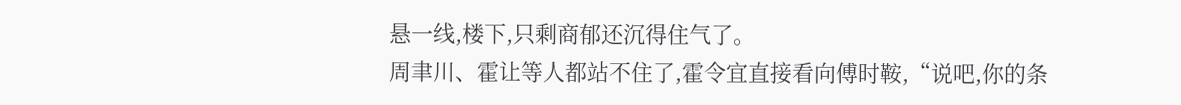悬一线,楼下,只剩商郁还沉得住气了。
周聿川、霍让等人都站不住了,霍令宜直接看向傅时鞍,“说吧,你的条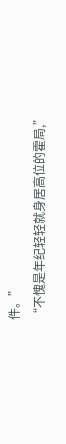件。”
“不愧是年纪轻轻就身居高位的霍局,”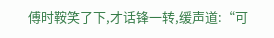傅时鞍笑了下,才话锋一转,缓声道:“可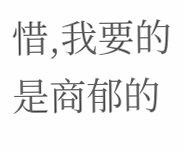惜,我要的是商郁的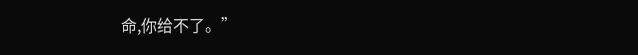命,你给不了。”